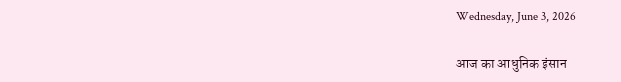Wednesday, June 3, 2026

आज का आधुनिक इंसान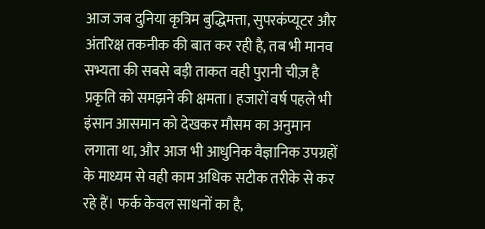आज जब दुनिया कृत्रिम बुद्धिमत्ता, सुपरकंप्यूटर और अंतरिक्ष तकनीक की बात कर रही है, तब भी मानव सभ्यता की सबसे बड़ी ताकत वही पुरानी चीज़ है प्रकृति को समझने की क्षमता। हजारों वर्ष पहले भी इंसान आसमान को देखकर मौसम का अनुमान लगाता था, और आज भी आधुनिक वैज्ञानिक उपग्रहों के माध्यम से वही काम अधिक सटीक तरीके से कर रहे हैं। फर्क केवल साधनों का है,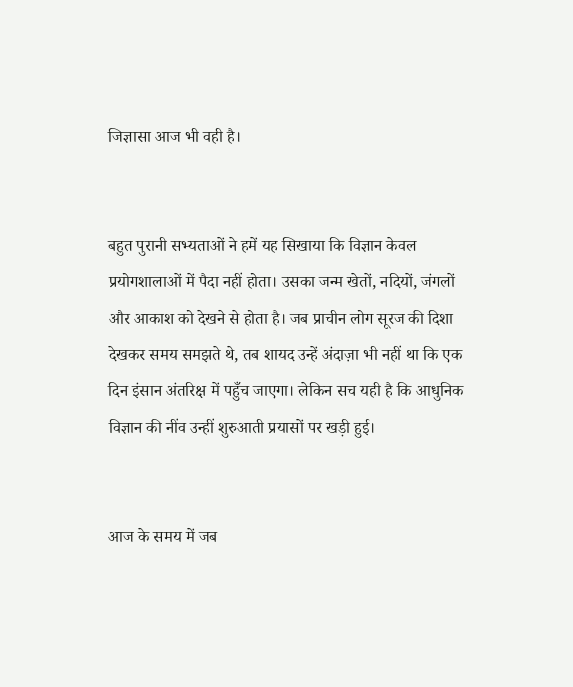जिज्ञासा आज भी वही है।


बहुत पुरानी सभ्यताओं ने हमें यह सिखाया कि विज्ञान केवल प्रयोगशालाओं में पैदा नहीं होता। उसका जन्म खेतों, नदियों, जंगलों और आकाश को देखने से होता है। जब प्राचीन लोग सूरज की दिशा देखकर समय समझते थे, तब शायद उन्हें अंदाज़ा भी नहीं था कि एक दिन इंसान अंतरिक्ष में पहुँच जाएगा। लेकिन सच यही है कि आधुनिक विज्ञान की नींव उन्हीं शुरुआती प्रयासों पर खड़ी हुई।


आज के समय में जब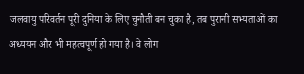जलवायु परिवर्तन पूरी दुनिया के लिए चुनौती बन चुका है, तब पुरानी सभ्यताओं का अध्ययन और भी महत्वपूर्ण हो गया है। वे लोग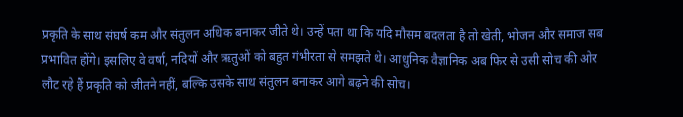प्रकृति के साथ संघर्ष कम और संतुलन अधिक बनाकर जीते थे। उन्हें पता था कि यदि मौसम बदलता है तो खेती, भोजन और समाज सब प्रभावित होंगे। इसलिए वे वर्षा, नदियों और ऋतुओं को बहुत गंभीरता से समझते थे। आधुनिक वैज्ञानिक अब फिर से उसी सोच की ओर लौट रहे हैं प्रकृति को जीतने नहीं, बल्कि उसके साथ संतुलन बनाकर आगे बढ़ने की सोच।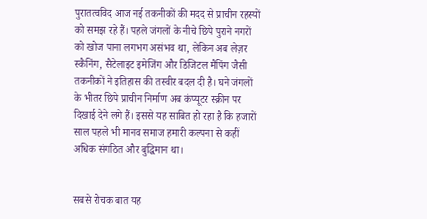पुरातत्वविद आज नई तकनीकों की मदद से प्राचीन रहस्यों को समझ रहे हैं। पहले जंगलों के नीचे छिपे पुराने नगरों को खोज पाना लगभग असंभव था, लेकिन अब लेज़र स्कैनिंग, सैटेलाइट इमेजिंग और डिजिटल मैपिंग जैसी तकनीकों ने इतिहास की तस्वीर बदल दी है। घने जंगलों के भीतर छिपे प्राचीन निर्माण अब कंप्यूटर स्क्रीन पर दिखाई देने लगे हैं। इससे यह साबित हो रहा है कि हजारों साल पहले भी मानव समाज हमारी कल्पना से कहीं अधिक संगठित और बुद्धिमान था।


सबसे रोचक बात यह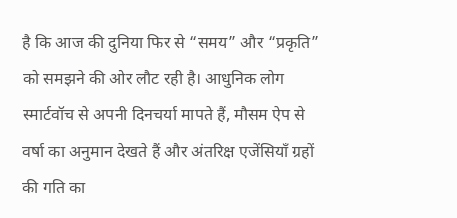है कि आज की दुनिया फिर से “समय” और “प्रकृति” को समझने की ओर लौट रही है। आधुनिक लोग स्मार्टवॉच से अपनी दिनचर्या मापते हैं, मौसम ऐप से वर्षा का अनुमान देखते हैं और अंतरिक्ष एजेंसियाँ ग्रहों की गति का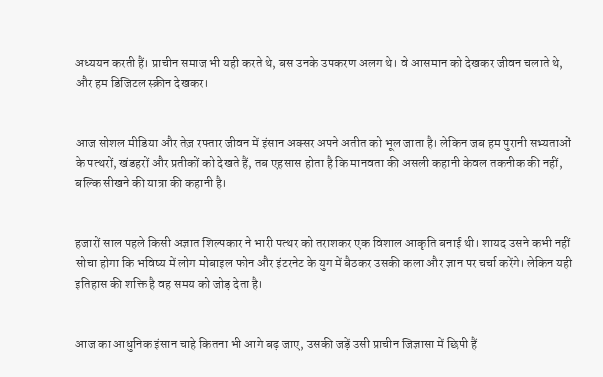अध्ययन करती हैं। प्राचीन समाज भी यही करते थे, बस उनके उपकरण अलग थे। वे आसमान को देखकर जीवन चलाते थे, और हम डिजिटल स्क्रीन देखकर।


आज सोशल मीडिया और तेज़ रफ्तार जीवन में इंसान अक्सर अपने अतीत को भूल जाता है। लेकिन जब हम पुरानी सभ्यताओं के पत्थरों, खंडहरों और प्रतीकों को देखते हैं, तब एहसास होता है कि मानवता की असली कहानी केवल तकनीक की नहीं, बल्कि सीखने की यात्रा की कहानी है।


हजारों साल पहले किसी अज्ञात शिल्पकार ने भारी पत्थर को तराशकर एक विशाल आकृति बनाई थी। शायद उसने कभी नहीं सोचा होगा कि भविष्य में लोग मोबाइल फोन और इंटरनेट के युग में बैठकर उसकी कला और ज्ञान पर चर्चा करेंगे। लेकिन यही इतिहास की शक्ति है वह समय को जोड़ देता है।


आज का आधुनिक इंसान चाहे कितना भी आगे बढ़ जाए, उसकी जड़ें उसी प्राचीन जिज्ञासा में छिपी हैं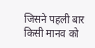जिसने पहली बार किसी मानव को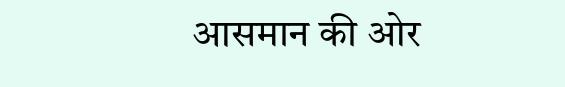आसमान की ओर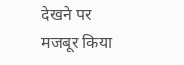देखने पर मजबूर किया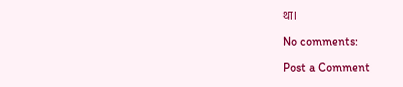था।

No comments:

Post a Comment